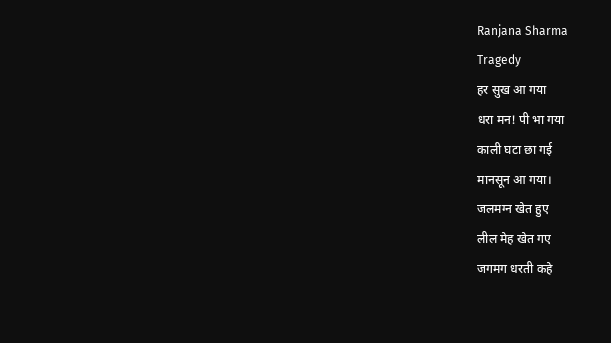Ranjana Sharma
Tragedy
हर सुख आ गया
धरा मन! पी भा गया
काली घटा छा गई
मानसून आ गया।
जलमग्न खेत हुए
लील मेह खेत गए
जगमग धरती कहे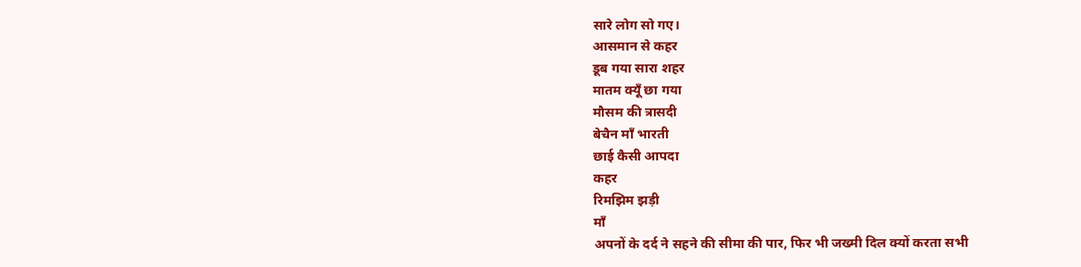सारे लोग सो गए।
आसमान से कहर
डूब गया सारा शहर
मातम क्यूँ छा गया
मौसम की त्रासदी
बेचैन माँ भारती
छाई कैसी आपदा
कहर
रिमझिम झड़ी
माँ
अपनों के दर्द ने सहने की सीमा की पार, फिर भी जख्मी दिल क्यों करता सभी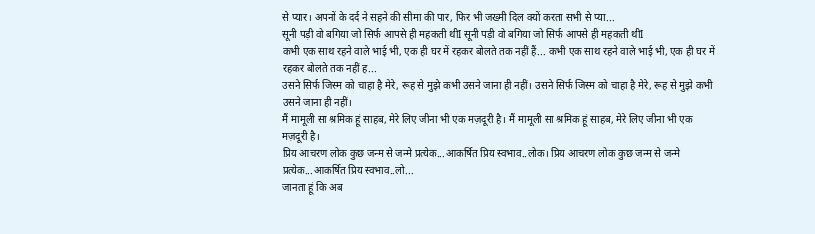से प्यार। अपनों के दर्द ने सहने की सीमा की पार, फिर भी जख्मी दिल क्यों करता सभी से प्या...
सूनी पड़ी वो बगिया जो सिर्फ आपसे ही महकती थीI सूनी पड़ी वो बगिया जो सिर्फ आपसे ही महकती थीI
कभी एक साथ रहने वाले भाई भी, एक ही घर में रहकर बोलते तक नहीं हैं... कभी एक साथ रहने वाले भाई भी, एक ही घर में रहकर बोलते तक नहीं ह...
उसने सिर्फ जिस्म को चाहा है मेरे, रूह से मुझे कभी उसने जाना ही नहीं। उसने सिर्फ जिस्म को चाहा है मेरे, रूह से मुझे कभी उसने जाना ही नहीं।
मैं मामूली सा श्रमिक हूं साहब, मेरे लिए जीना भी एक मज़दूरी है। मैं मामूली सा श्रमिक हूं साहब, मेरे लिए जीना भी एक मज़दूरी है।
प्रिय आचरण लोक कुछ जन्म से जन्मे प्रत्येक...आकर्षित प्रिय स्वभाव..लोक। प्रिय आचरण लोक कुछ जन्म से जन्मे प्रत्येक...आकर्षित प्रिय स्वभाव..लो...
जानता हूं कि अब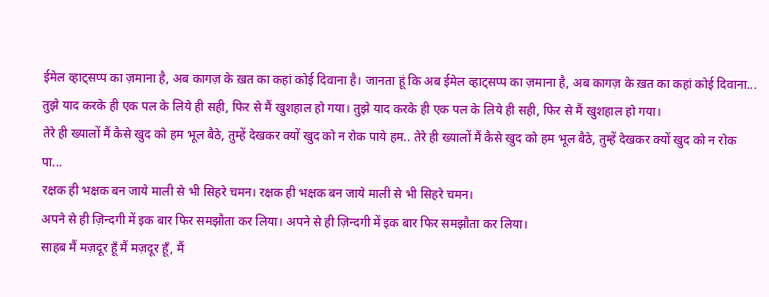ईमेल व्हाट्सप्प का ज़माना है, अब कागज़ के ख़त का कहां कोई दिवाना है। जानता हूं कि अब ईमेल व्हाट्सप्प का ज़माना है, अब कागज़ के ख़त का कहां कोई दिवाना...
तुझे याद करके ही एक पल के लिये ही सही, फिर से मैं खुशहाल हो गया। तुझे याद करके ही एक पल के लिये ही सही, फिर से मैं खुशहाल हो गया।
तेरे ही ख्यालों मैं कैसे खुद को हम भूल बैठे, तुम्हें देखकर क्यों खुद को न रोक पाये हम.. तेरे ही ख्यालों मैं कैसे खुद को हम भूल बैठे, तुम्हें देखकर क्यों खुद को न रोक पा...
रक्षक ही भक्षक बन जाये माली से भी सिहरे चमन। रक्षक ही भक्षक बन जाये माली से भी सिहरे चमन।
अपने से ही ज़िन्दगी में इक बार फिर समझौता कर लिया। अपने से ही ज़िन्दगी में इक बार फिर समझौता कर लिया।
साहब मैं मज़दूर हूँ मैं मज़दूर हूँ, मैं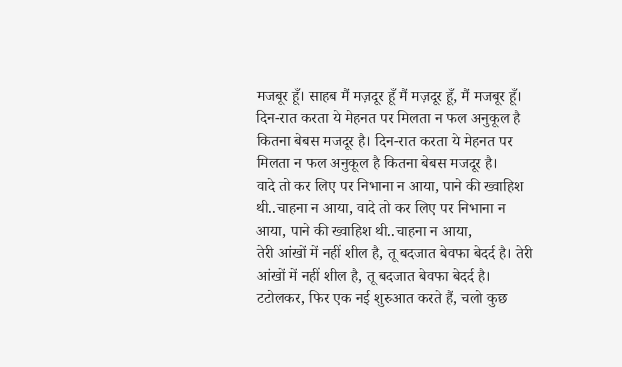मजबूर हूँ। साहब मैं मज़दूर हूँ मैं मज़दूर हूँ, मैं मजबूर हूँ।
दिन-रात करता ये मेहनत पर मिलता न फल अनुकूल है कितना बेबस मजदूर है। दिन-रात करता ये मेहनत पर मिलता न फल अनुकूल है कितना बेबस मजदूर है।
वादे तो कर लिए पर निभाना न आया, पाने की ख्वाहिश थी..चाहना न आया, वादे तो कर लिए पर निभाना न आया, पाने की ख्वाहिश थी..चाहना न आया,
तेरी आंखों में नहीं शील है, तू बदजात बेवफा बेदर्द है। तेरी आंखों में नहीं शील है, तू बदजात बेवफा बेदर्द है।
टटोलकर, फिर एक नई शुरुआत करते हैं, चलो कुछ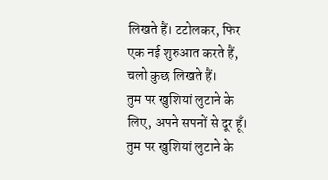लिखते हैं। टटोलकर, फिर एक नई शुरुआत करते हैं, चलो कुछ लिखते हैं।
तुम पर खुशियां लुटाने के लिए, अपने सपनों से दूर हूँ। तुम पर खुशियां लुटाने के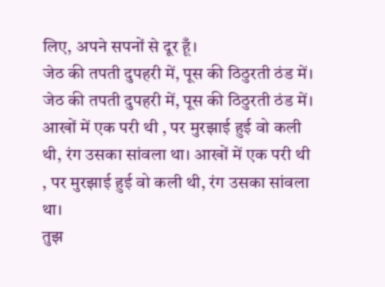लिए, अपने सपनों से दूर हूँ।
जेठ की तपती दुपहरी में, पूस की ठिठुरती ठंड में। जेठ की तपती दुपहरी में, पूस की ठिठुरती ठंड में।
आखों में एक परी थी , पर मुरझाई हुई वो कली थी, रंग उसका सांवला था। आखों में एक परी थी , पर मुरझाई हुई वो कली थी, रंग उसका सांवला था।
तुझ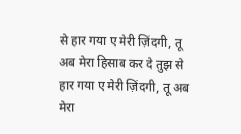से हार गया ए मेरी ज़िंदगी, तू अब मेरा हिसाब कर दे तुझ से हार गया ए मेरी ज़िंदगी, तू अब मेरा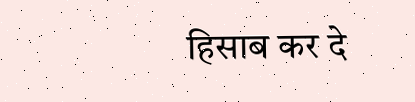हिसाब कर दे